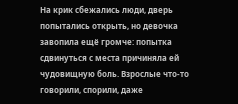На крик сбежались люди, дверь попытались открыть, но девочка завопила ещё громче: попытка сдвинуться с места причиняла ей чудовищную боль. Взрослые что-то говорили, спорили, даже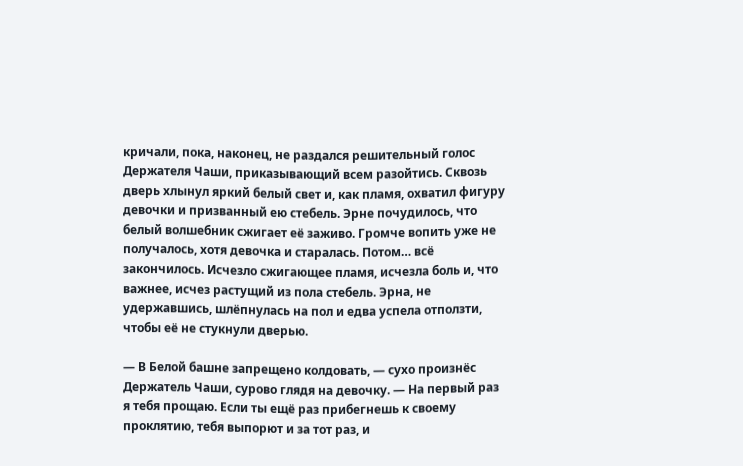кричали, пока, наконец, не раздался решительный голос Держателя Чаши, приказывающий всем разойтись. Сквозь дверь хлынул яркий белый свет и, как пламя, охватил фигуру девочки и призванный ею стебель. Эрне почудилось, что белый волшебник сжигает её заживо. Громче вопить уже не получалось, хотя девочка и старалась. Потом… всё закончилось. Исчезло сжигающее пламя, исчезла боль и, что важнее, исчез растущий из пола стебель. Эрна, не удержавшись, шлёпнулась на пол и едва успела отползти, чтобы её не стукнули дверью.

— В Белой башне запрещено колдовать, — сухо произнёс Держатель Чаши, сурово глядя на девочку. — На первый раз я тебя прощаю. Если ты ещё раз прибегнешь к своему проклятию, тебя выпорют и за тот раз, и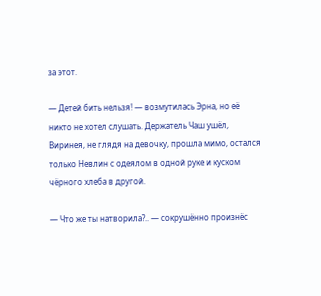за этот.

— Детей бить нельзя! — возмутилась Эрна, но её никто не хотел слушать. Держатель Чаш ушёл, Виринея, не глядя на девочку, прошла мимо, остался только Невлин с одеялом в одной руке и куском чёрного хлеба в другой.

— Что же ты натворила?.. — сокрушённо произнёс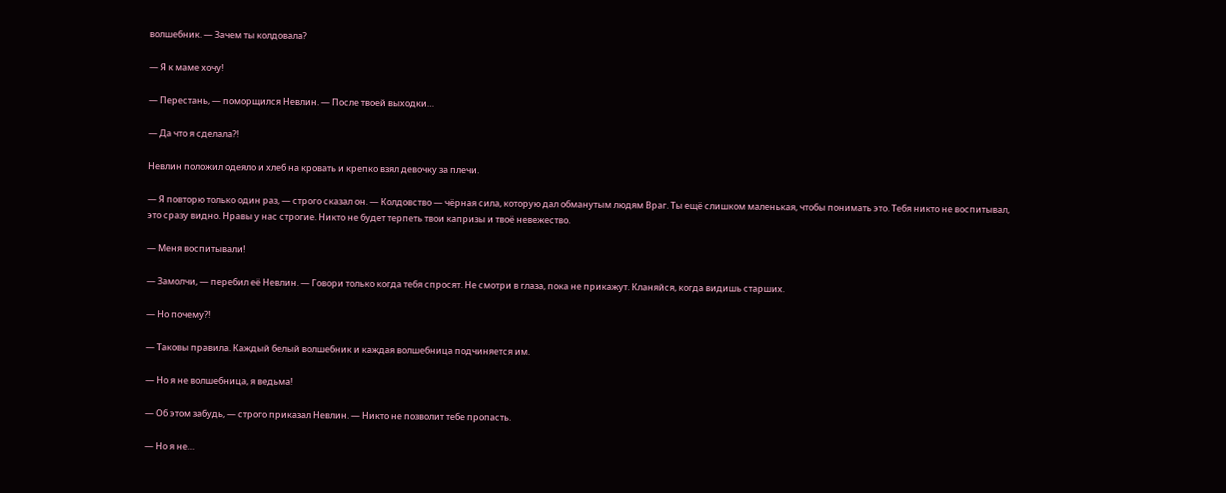волшебник. — Зачем ты колдовала?

— Я к маме хочу!

— Перестань, — поморщился Невлин. — После твоей выходки…

— Да что я сделала?!

Невлин положил одеяло и хлеб на кровать и крепко взял девочку за плечи.

— Я повторю только один раз, — строго сказал он. — Колдовство — чёрная сила, которую дал обманутым людям Враг. Ты ещё слишком маленькая, чтобы понимать это. Тебя никто не воспитывал, это сразу видно. Нравы у нас строгие. Никто не будет терпеть твои капризы и твоё невежество.

— Меня воспитывали!

— Замолчи, — перебил её Невлин. — Говори только когда тебя спросят. Не смотри в глаза, пока не прикажут. Кланяйся, когда видишь старших.

— Но почему?!

— Таковы правила. Каждый белый волшебник и каждая волшебница подчиняется им.

— Но я не волшебница, я ведьма!

— Об этом забудь, — строго приказал Невлин. — Никто не позволит тебе пропасть.

— Но я не…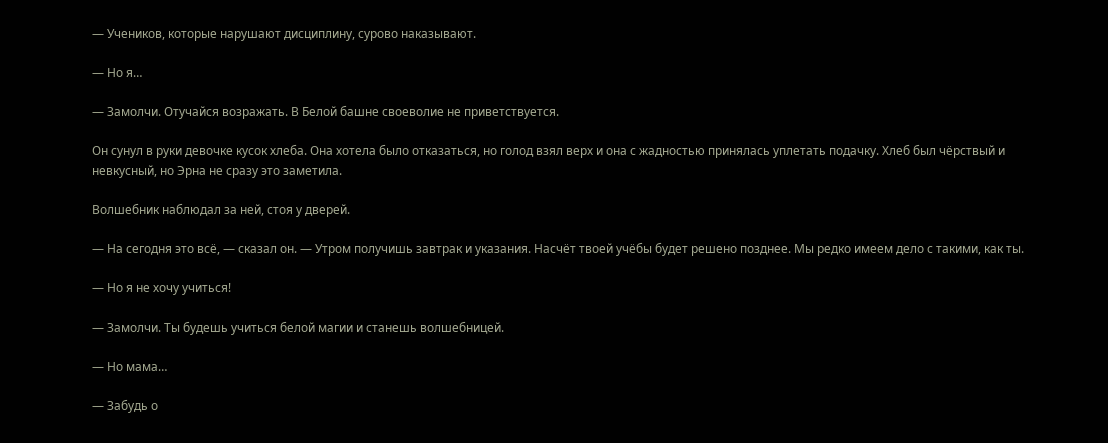— Учеников, которые нарушают дисциплину, сурово наказывают.

— Но я…

— Замолчи. Отучайся возражать. В Белой башне своеволие не приветствуется.

Он сунул в руки девочке кусок хлеба. Она хотела было отказаться, но голод взял верх и она с жадностью принялась уплетать подачку. Хлеб был чёрствый и невкусный, но Эрна не сразу это заметила.

Волшебник наблюдал за ней, стоя у дверей.

— На сегодня это всё, — сказал он. — Утром получишь завтрак и указания. Насчёт твоей учёбы будет решено позднее. Мы редко имеем дело с такими, как ты.

— Но я не хочу учиться!

— Замолчи. Ты будешь учиться белой магии и станешь волшебницей.

— Но мама…

— Забудь о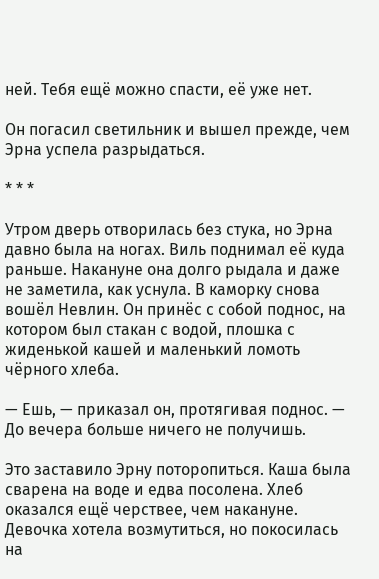ней. Тебя ещё можно спасти, её уже нет.

Он погасил светильник и вышел прежде, чем Эрна успела разрыдаться.

* * *

Утром дверь отворилась без стука, но Эрна давно была на ногах. Виль поднимал её куда раньше. Накануне она долго рыдала и даже не заметила, как уснула. В каморку снова вошёл Невлин. Он принёс с собой поднос, на котором был стакан с водой, плошка с жиденькой кашей и маленький ломоть чёрного хлеба.

— Ешь, — приказал он, протягивая поднос. — До вечера больше ничего не получишь.

Это заставило Эрну поторопиться. Каша была сварена на воде и едва посолена. Хлеб оказался ещё черствее, чем накануне. Девочка хотела возмутиться, но покосилась на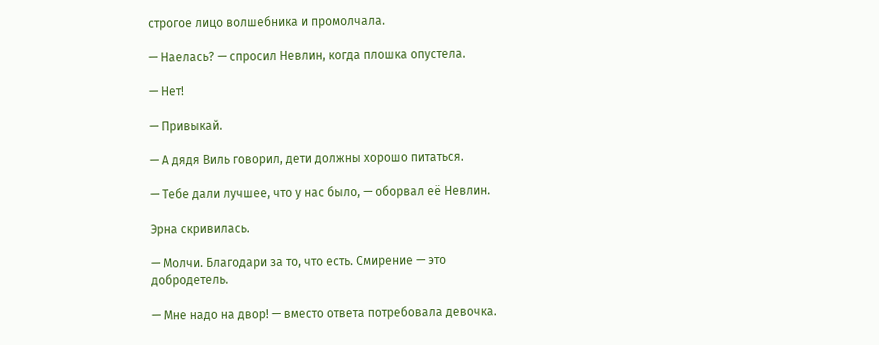строгое лицо волшебника и промолчала.

— Наелась? — спросил Невлин, когда плошка опустела.

— Нет!

— Привыкай.

— А дядя Виль говорил, дети должны хорошо питаться.

— Тебе дали лучшее, что у нас было, — оборвал её Невлин.

Эрна скривилась.

— Молчи. Благодари за то, что есть. Смирение — это добродетель.

— Мне надо на двор! — вместо ответа потребовала девочка.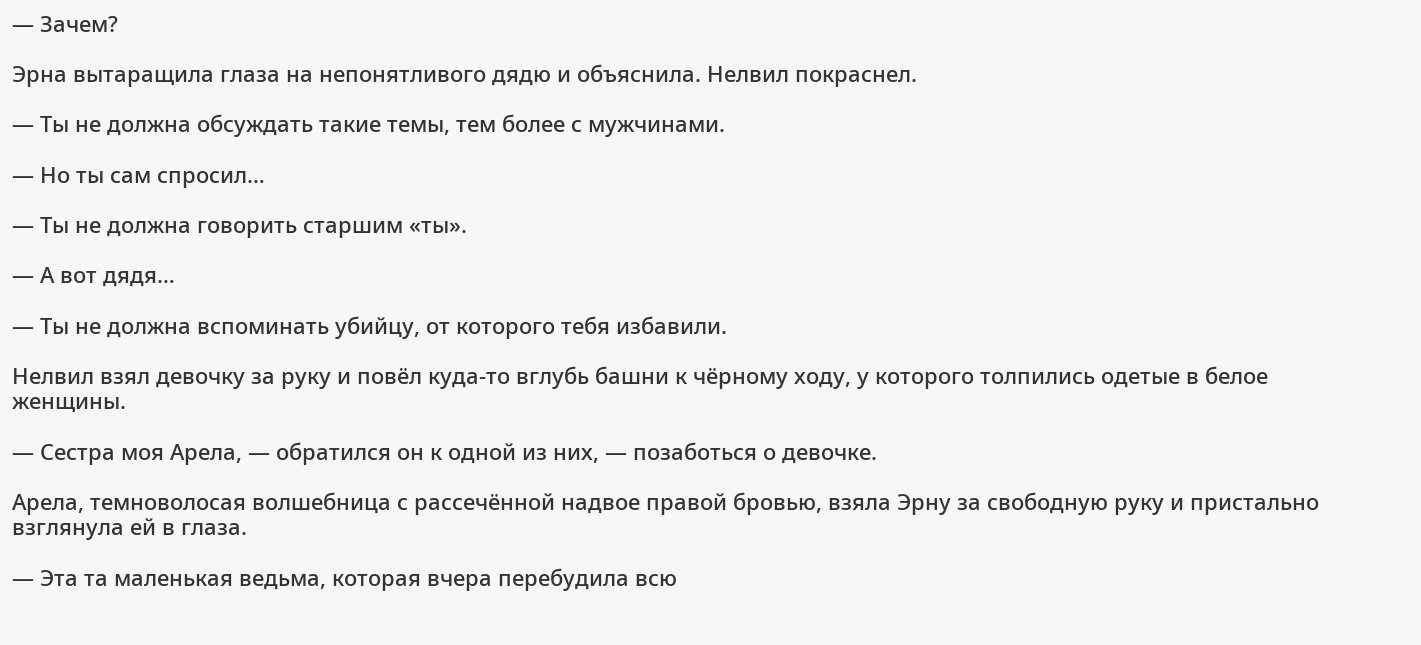— Зачем?

Эрна вытаращила глаза на непонятливого дядю и объяснила. Нелвил покраснел.

— Ты не должна обсуждать такие темы, тем более с мужчинами.

— Но ты сам спросил…

— Ты не должна говорить старшим «ты».

— А вот дядя…

— Ты не должна вспоминать убийцу, от которого тебя избавили.

Нелвил взял девочку за руку и повёл куда-то вглубь башни к чёрному ходу, у которого толпились одетые в белое женщины.

— Сестра моя Арела, — обратился он к одной из них, — позаботься о девочке.

Арела, темноволосая волшебница с рассечённой надвое правой бровью, взяла Эрну за свободную руку и пристально взглянула ей в глаза.

— Эта та маленькая ведьма, которая вчера перебудила всю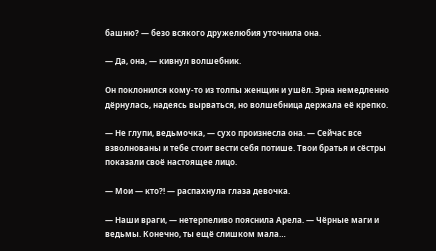башню? — безо всякого дружелюбия уточнила она.

— Да, она, — кивнул волшебник.

Он поклонился кому-то из толпы женщин и ушёл. Эрна немедленно дёрнулась, надеясь вырваться, но волшебница держала её крепко.

— Не глупи, ведьмочка, — сухо произнесла она. — Сейчас все взволнованы и тебе стоит вести себя потише. Твои братья и сёстры показали своё настоящее лицо.

— Мои — кто?! — распахнула глаза девочка.

— Наши враги, — нетерпеливо пояснила Арела. — Чёрные маги и ведьмы. Конечно, ты ещё слишком мала…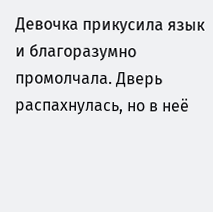Девочка прикусила язык и благоразумно промолчала. Дверь распахнулась, но в неё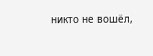никто не вошёл,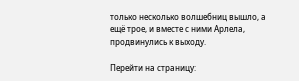только несколько волшебниц вышло, а ещё трое, и вместе с ними Арлела, продвинулись к выходу.

Перейти на страницу: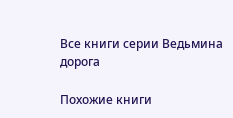Все книги серии Ведьмина дорога

Похожие книги